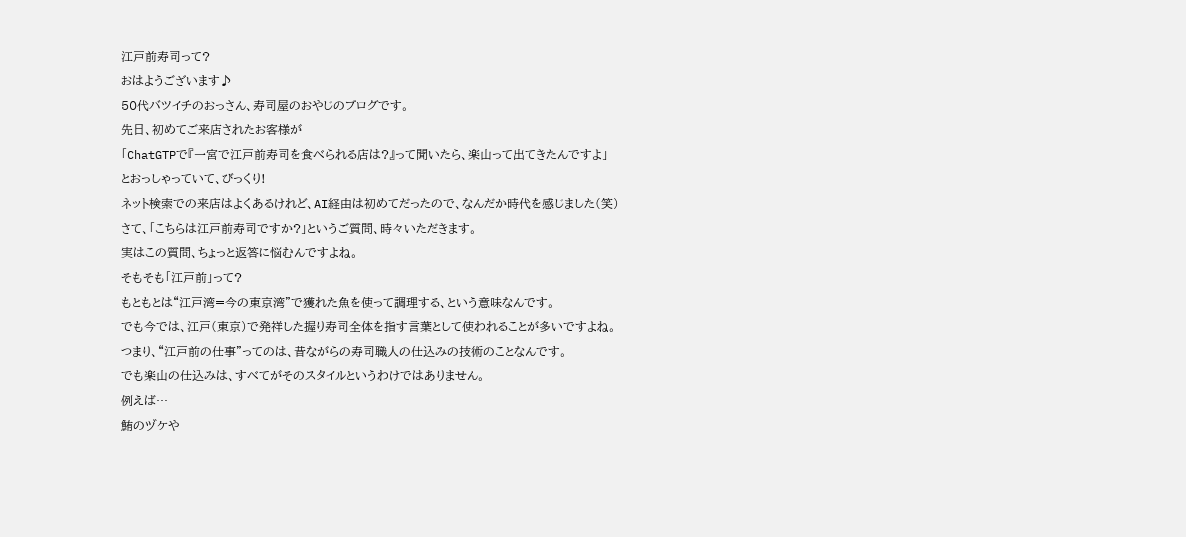江戸前寿司って?
おはようございます♪
50代バツイチのおっさん、寿司屋のおやじのブログです。
先日、初めてご来店されたお客様が
「ChatGTPで『一宮で江戸前寿司を食べられる店は?』って聞いたら、楽山って出てきたんですよ」
とおっしゃっていて、びっくり!
ネット検索での来店はよくあるけれど、AI経由は初めてだったので、なんだか時代を感じました(笑)
さて、「こちらは江戸前寿司ですか?」というご質問、時々いただきます。
実はこの質問、ちょっと返答に悩むんですよね。
そもそも「江戸前」って?
もともとは“江戸湾=今の東京湾”で獲れた魚を使って調理する、という意味なんです。
でも今では、江戸(東京)で発祥した握り寿司全体を指す言葉として使われることが多いですよね。
つまり、“江戸前の仕事”ってのは、昔ながらの寿司職人の仕込みの技術のことなんです。
でも楽山の仕込みは、すべてがそのスタイルというわけではありません。
例えば…
鮪のヅケや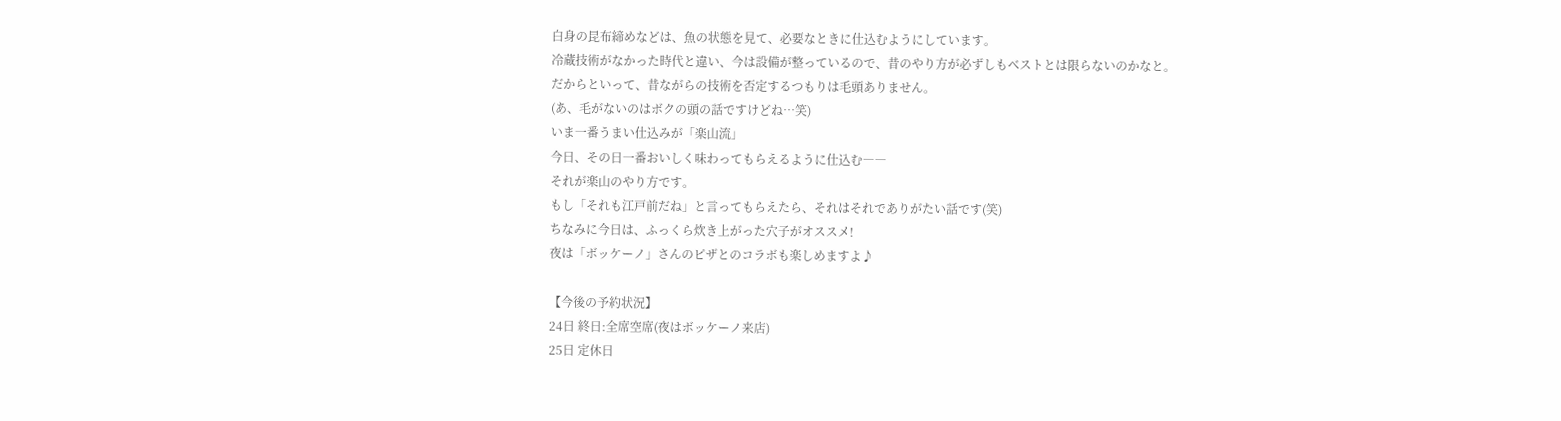白身の昆布締めなどは、魚の状態を見て、必要なときに仕込むようにしています。
冷蔵技術がなかった時代と違い、今は設備が整っているので、昔のやり方が必ずしもベストとは限らないのかなと。
だからといって、昔ながらの技術を否定するつもりは毛頭ありません。
(あ、毛がないのはボクの頭の話ですけどね…笑)
いま一番うまい仕込みが「楽山流」
今日、その日一番おいしく味わってもらえるように仕込む――
それが楽山のやり方です。
もし「それも江戸前だね」と言ってもらえたら、それはそれでありがたい話です(笑)
ちなみに今日は、ふっくら炊き上がった穴子がオススメ!
夜は「ボッケーノ」さんのピザとのコラボも楽しめますよ♪

【今後の予約状況】
24日 終日:全席空席(夜はボッケーノ来店)
25日 定休日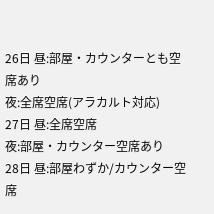26日 昼:部屋・カウンターとも空席あり
夜:全席空席(アラカルト対応)
27日 昼:全席空席
夜:部屋・カウンター空席あり
28日 昼:部屋わずか/カウンター空席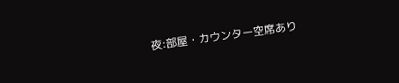夜:部屋・カウンター空席あり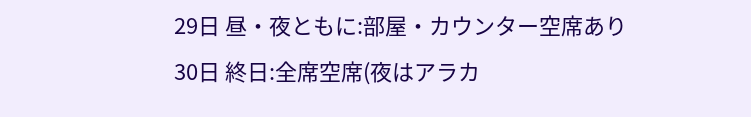29日 昼・夜ともに:部屋・カウンター空席あり
30日 終日:全席空席(夜はアラカ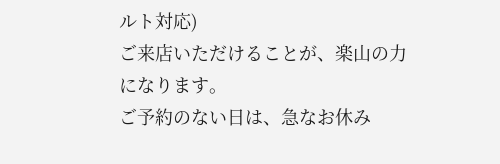ルト対応)
ご来店いただけることが、楽山の力になります。
ご予約のない日は、急なお休み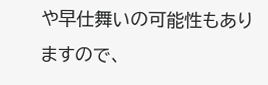や早仕舞いの可能性もありますので、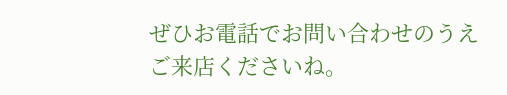ぜひお電話でお問い合わせのうえご来店くださいね。